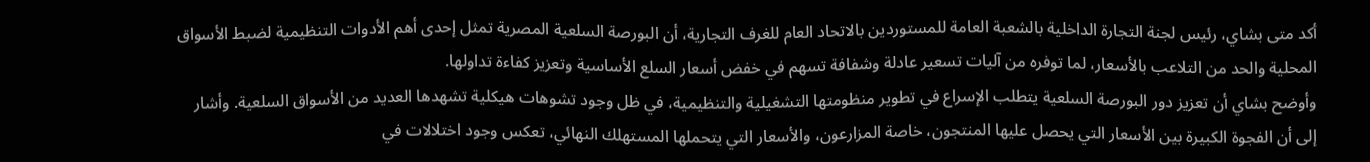أكد متى بشاي، رئيس لجنة التجارة الداخلية بالشعبة العامة للمستوردين بالاتحاد العام للغرف التجارية، أن البورصة السلعية المصرية تمثل إحدى أهم الأدوات التنظيمية لضبط الأسواق المحلية والحد من التلاعب بالأسعار، لما توفره من آليات تسعير عادلة وشفافة تسهم في خفض أسعار السلع الأساسية وتعزيز كفاءة تداولها.
وأوضح بشاي أن تعزيز دور البورصة السلعية يتطلب الإسراع في تطوير منظومتها التشغيلية والتنظيمية، في ظل وجود تشوهات هيكلية تشهدها العديد من الأسواق السلعية. وأشار إلى أن الفجوة الكبيرة بين الأسعار التي يحصل عليها المنتجون، خاصة المزارعون، والأسعار التي يتحملها المستهلك النهائي، تعكس وجود اختلالات في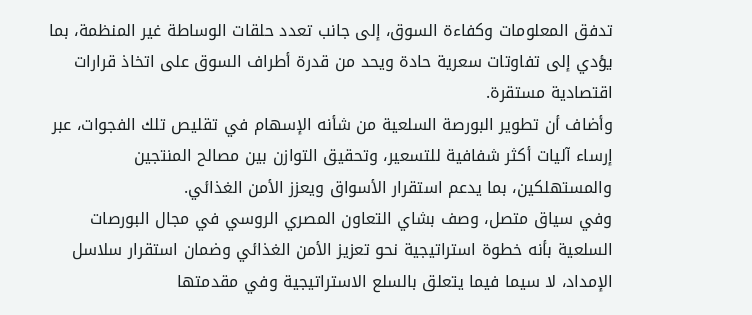تدفق المعلومات وكفاءة السوق، إلى جانب تعدد حلقات الوساطة غير المنظمة، بما يؤدي إلى تفاوتات سعرية حادة ويحد من قدرة أطراف السوق على اتخاذ قرارات اقتصادية مستقرة.
وأضاف أن تطوير البورصة السلعية من شأنه الإسهام في تقليص تلك الفجوات، عبر إرساء آليات أكثر شفافية للتسعير، وتحقيق التوازن بين مصالح المنتجين والمستهلكين، بما يدعم استقرار الأسواق ويعزز الأمن الغذائي.
وفي سياق متصل، وصف بشاي التعاون المصري الروسي في مجال البورصات السلعية بأنه خطوة استراتيجية نحو تعزيز الأمن الغذائي وضمان استقرار سلاسل الإمداد، لا سيما فيما يتعلق بالسلع الاستراتيجية وفي مقدمتها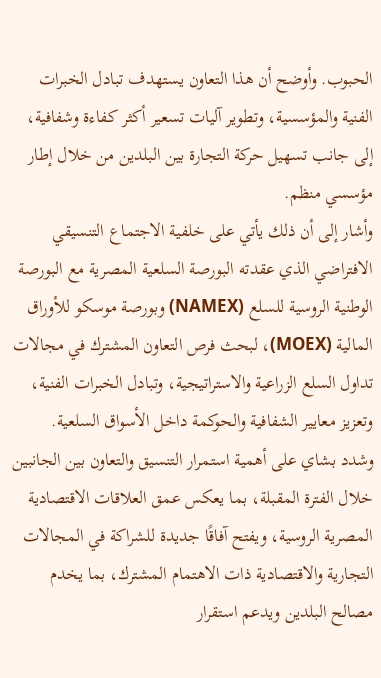الحبوب. وأوضح أن هذا التعاون يستهدف تبادل الخبرات الفنية والمؤسسية، وتطوير آليات تسعير أكثر كفاءة وشفافية، إلى جانب تسهيل حركة التجارة بين البلدين من خلال إطار مؤسسي منظم.
وأشار إلى أن ذلك يأتي على خلفية الاجتماع التنسيقي الافتراضي الذي عقدته البورصة السلعية المصرية مع البورصة الوطنية الروسية للسلع (NAMEX) وبورصة موسكو للأوراق المالية (MOEX)، لبحث فرص التعاون المشترك في مجالات تداول السلع الزراعية والاستراتيجية، وتبادل الخبرات الفنية، وتعزيز معايير الشفافية والحوكمة داخل الأسواق السلعية.
وشدد بشاي على أهمية استمرار التنسيق والتعاون بين الجانبين خلال الفترة المقبلة، بما يعكس عمق العلاقات الاقتصادية المصرية الروسية، ويفتح آفاقًا جديدة للشراكة في المجالات التجارية والاقتصادية ذات الاهتمام المشترك، بما يخدم مصالح البلدين ويدعم استقرار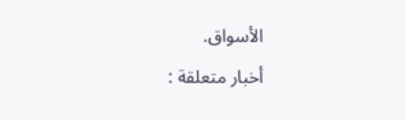الأسواق.
أخبار متعلقة :